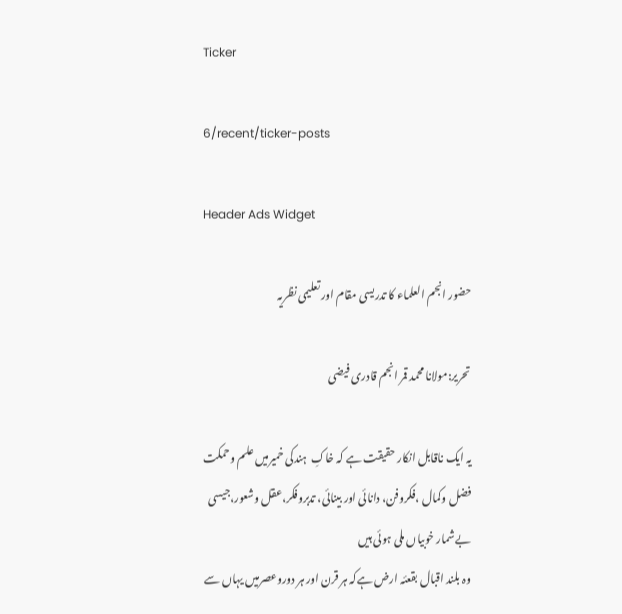Ticker

6/recent/ticker-posts

Header Ads Widget

حضور انجم العلماء کا تدریسی مقام اور تعلیمی نظریہ

تحریر:مولانا محمد قمر انجم قادری فیضی

یہ ایک ناقابل انکار حقیقت ہے کہ خاکِ  ہندکی خمیرمیں علم وحمکت فضل وکمال ،فکروفن، دانائی اور بینائی، تدبروفکر،عقل وشعور،جیسی بےشمار خوبیاں ملی ہوئی ہیں
وہ بلند اقبال بقعئہ ارض ہےکہ ہر قرن اور ہر دوروعصرمیں یہاں سے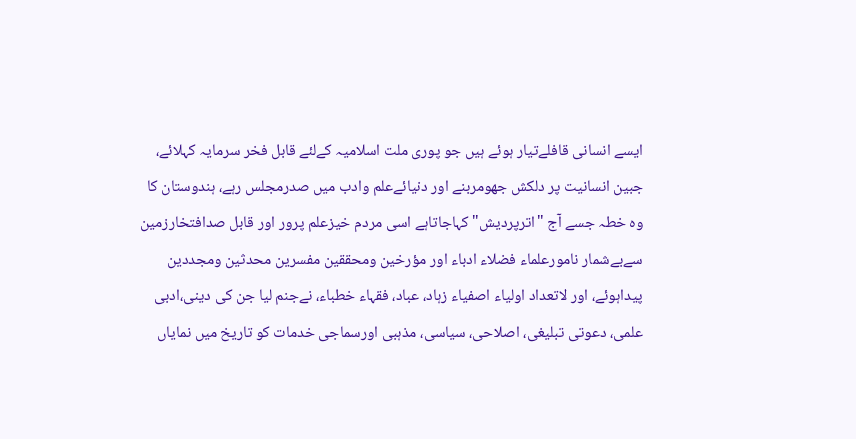ایسے انسانی قافلےتیار ہوئے ہیں جو پوری ملت اسلامیہ کےلئے قابل فخر سرمایہ کہلائے،
جبین انسانیت پر دلکش جھومربنے اور دنیائےعلم وادب میں صدرمجلس رہے، ہندوستان کا وہ خطہ جسے آج "اترپردیش"کہاجاتاہے اسی مردم خیزعلم پرور اور قابل صدافتخارزمین سےبےشمار نامورعلماء فضلاء ادباء اور مؤرخین ومحققین مفسرین محدثین ومجددین پیداہوئے، اور لاتعداد اولیاء اصفیاء زہاد، عباد، فقہاء خطباء، نےجنم لیا جن کی دینی،ادبی علمی، دعوتی تبلیغی، اصلاحی، سیاسی، مذہبی اورسماجی خدمات کو تاریخ میں نمایاں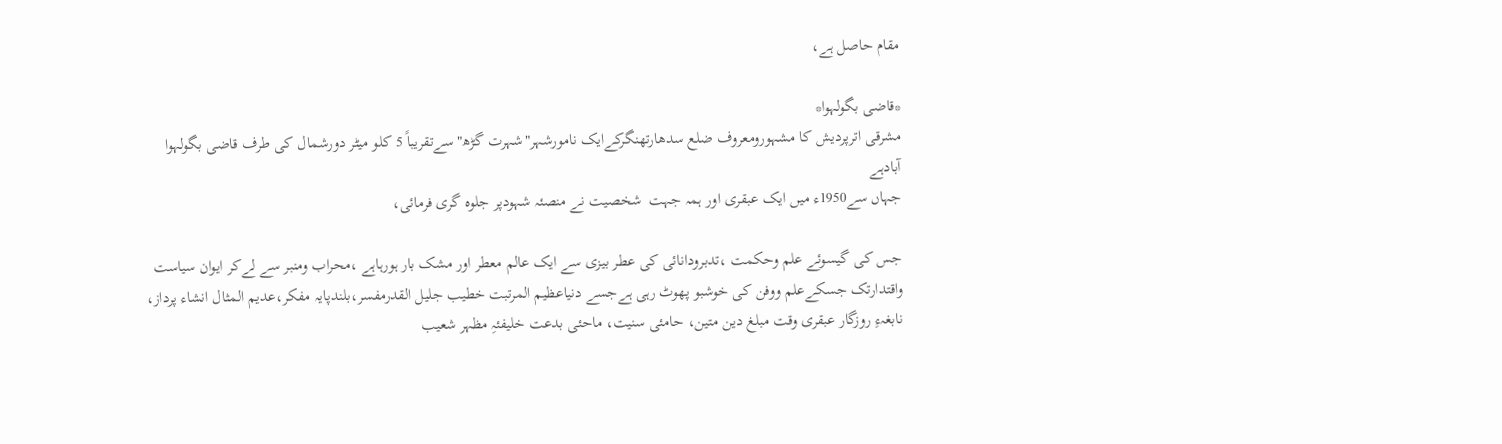مقام حاصل ہے،

*قاضی بگولہوا*
مشرقی اترپردیش کا مشہورومعروف ضلع سدھارتھنگرکےایک نامورشہر"شہرت گڑھ"سےتقریباً 5 کلو میٹر دورشمال کی طرف قاضی بگولہوا آبادہے
جہاں سے1950ء میں ایک عبقری اور ہمہ جہت  شخصیت نے منصئہ شہودپر جلوہ گری فرمائی،

جس کی گیسوئے علم وحکمت ،تدبرودانائی کی عطر بیزی سے ایک عالم معطر اور مشک بار ہورہاہے ،محراب ومنبر سے لےکر ایوان سیاست واقتدارتک جسکےعلم ووفن کی خوشبو پھوٹ رہی ہےجسے دنیاعظیم المرتبت خطیب جلیل القدرمفسر،بلندپایہ مفکر،عدیم المثال انشاء پرداز، نابغہءِ روزگار عبقری وقت مبلغ دین متین، حامئی سنیت، ماحئی بدعت خلیفئہِ مظہر شعیب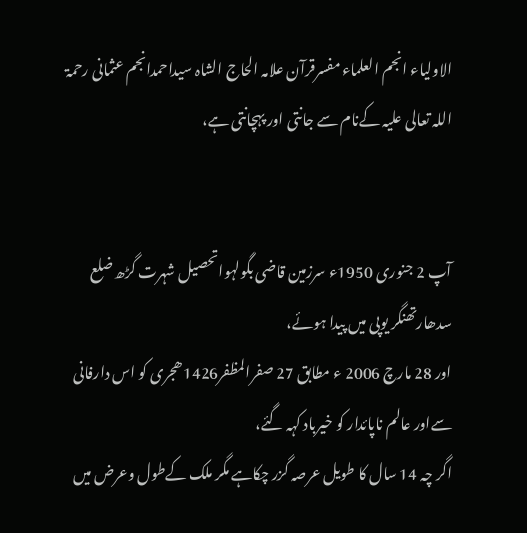الاولیاء انجم العلماء مفسرقرآن علامہ الحاج الشاہ سیداحمدانجم عثمانی رحمۃ اللہ تعالی علیہ کےنام سے جانتی اور پہچانتی ہے،


آپ 2 جنوری 1950ء سرزمین قاضی بگولہواتحصیل شہرت گڑھ ضلع سدھارتھنگر یوپی میں پیدا ہوئے،
اور 28 مارچ 2006 ء مطابق 27 صفرالمظفر1426ھجری کو اس دارفانی سےاور عالم ناپائدار کو خیرباد کہہ گئے،
اگر چہ 14 سال کا طویل عرصہ گزر چکاہے مگر ملک کےطول وعرض میں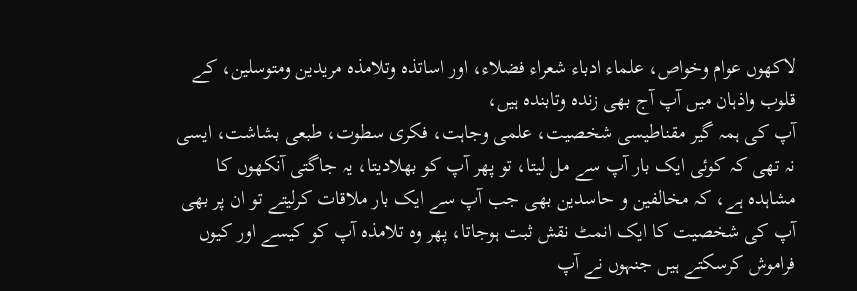لاکھوں عوام وخواص، علماء ادباء شعراء فضلاء، اور اساتذہ وتلامذہ مریدین ومتوسلین، کے قلوب واذہان میں آپ آج بھی زندہ وتابندہ ہیں،
آپ کی ہمہ گیر مقناطیسی شخصیت، علمی وجاہت، فکری سطوت، طبعی بشاشت، ایسی نہ تھی کہ کوئی ایک بار آپ سے مل لیتا، تو پھر آپ کو بھلادیتا، یہ جاگتی آنکھوں کا مشاہدہ ہے، کہ مخالفین و حاسدین بھی جب آپ سے ایک بار ملاقات کرلیتے تو ان پر بھی آپ کی شخصیت کا ایک انمٹ نقش ثبت ہوجاتا، پھر وہ تلامذہ آپ کو کیسے اور کیوں فراموش کرسکتے ہیں جنہوں نے آپ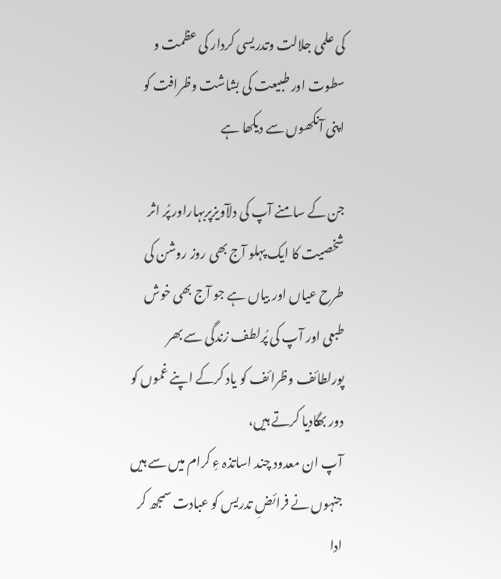کی علمی جلالت وتدریسی کردار کی عظمت و سطوت اور طبیعت کی بشاشت وظرافت کو اپنی آنکھوں سے دیکھا ہے

جن کے سامنے آپ کی دلآویزپربہاراور پُر اثر شخصیت کا ایک پہلو آج بھی روز روشن کی طرح عیاں اور بیاں ہے جو آج بھی خوش طبعی اور آپ کی پُرلطف زندگی سے بھر پورلطائف وظرائف کو یاد کرکے اپنے غموں کو دور بھگادیا کرتے ہیں،
آپ ان معدود چند اساتذہ ءِ کرام میں سے ہیں جنہوں نے فرائضِ تدریس کو عبادت سمجھ کر ادا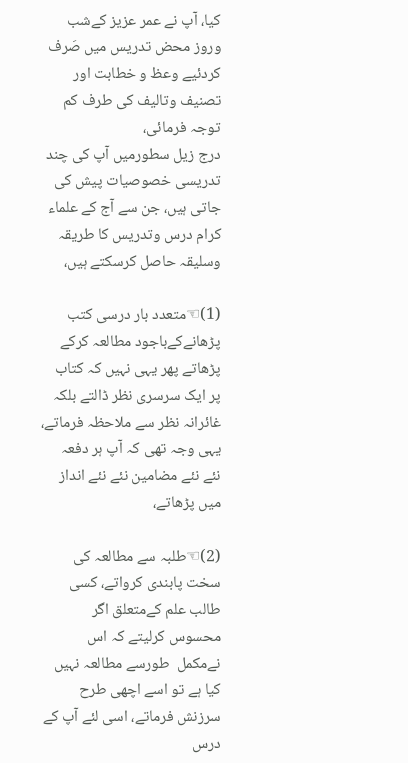کیا، آپ نے عمر عزیز کےشب وروز محض تدریس میں صَرف کردئیے وعظ و خطابت اور تصنیف وتالیف کی طرف کم توجہ فرمائی،
درج زیل سطورمیں آپ کی چند تدریسی خصوصیات پیش کی جاتی ہیں، جن سے آج کے علماء کرام درس وتدریس کا طریقہ وسلیقہ حاصل کرسکتے ہیں،

(1)☜متعدد بار درسی کتب پڑھانےکےباجود مطالعہ کرکے پڑھاتے پھر یہی نہیں کہ کتاب پر ایک سرسری نظر ڈالتے بلکہ غائرانہ نظر سے ملاحظہ فرماتے،
یہی وجہ تھی کہ آپ ہر دفعہ نئے نئے مضامین نئے نئے انداز میں پڑھاتے،

(2)☜طلبہ سے مطالعہ کی سخت پابندی کرواتے، کسی طالب علم کےمتعلق اگر محسوس کرلیتے کہ اس نےمکمل  طورسے مطالعہ نہیں کیا ہے تو اسے اچھی طرح سرزنش فرماتے، اسی لئے آپ کے درس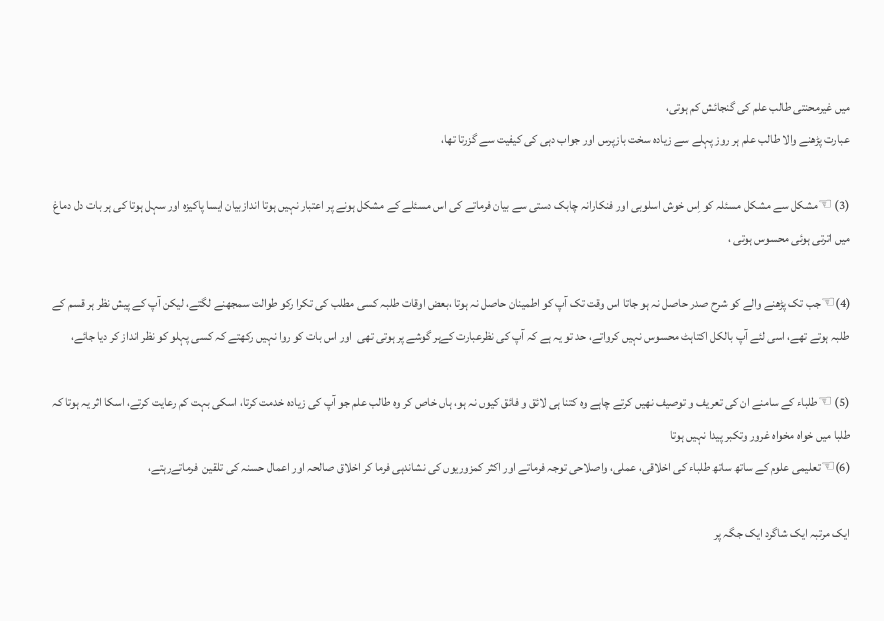میں غیرمحنتی طالب علم کی گنجائش کم ہوتی،
عبارت پڑھنے والا طالب علم ہر روز پہلے سے زیادہ سخت بازپرس اور جواب دہی کی کیفیت سے گزرتا تھا،

(3) ☜مشکل سے مشکل مسئلہ کو اِس خوش اسلوبی اور فنکارانہ چابک دستی سے بیان فرماتے کی اس مسئلے کے مشکل ہونے پر اعتبار نہیں ہوتا اندازبیان ایسا پاکیزہ اور سہل ہوتا کی ہر بات دل دماغ میں اترتی ہوئی محسوس ہوتی ،

(4)☜جب تک پڑھنے والے کو شرح صدر حاصل نہ ہو جاتا اس وقت تک آپ کو اطمینان حاصل نہ ہوتا ،بعض اوقات طلبہ کسی مطلب کی تکرا رکو طوالت سمجھنے لگتے، لیکن آپ کے پیش نظر ہر قسم کے طلبہ ہوتے تھے، اسی لئے آپ بالکل اکتاہٹ محسوس نہیں کرواتے، حد تو یہ ہے کہ آپ کی نظرعبارت کےہر گوشے پر ہوتی تھی  اور اس بات کو روا نہیں رکھتے کہ کسی پہلو کو نظر انداز کر دیا جائے،

(5) ☜طلباء کے سامنے ان کی تعریف و توصیف نھیں کرتے چاہے وہ کتنا ہی لائق و فائق کیوں نہ ہو، ہاں خاص کر وہ طالب علم جو آپ کی زیادہ خدمت کرتا، اسکی بہت کم رعایت کرتے، اسکا اثر یہ ہوتا کہ طلبا میں خواہ مخواہ غرور وتکبر پیدا نہیں ہوتا
(6)☜تعلیمی علوم کے ساتھ ساتھ طلباء کی اخلاقی، عملی، واصلاحی توجہ فرماتے اور اکثر کمزوریوں کی نشاندہی فرما کر اخلاق صالحہ اور اعمال حسنہ کی تلقین  فرماتےرہتے،

ایک مرتبہ ایک شاگرد ایک جگہ پر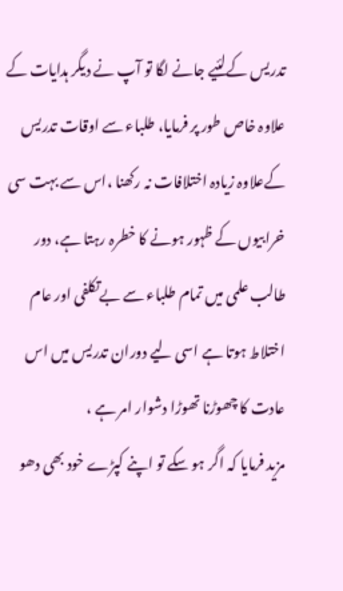تدریس کےلئیے جانے لگا تو آپ نے دیگر ہدایات کے علاوہ خاص طور پر فرمایا، طلباء سے اوقات تدریس کےعلاوہ زیادہ اختلافات نہ رکھنا ،اس سے بہت سی خرابیوں کے ظہور ہونے کا خطرہ رہتا ہے، دور طالب علمی میں تمام طلباء سے بےتکلفی اور عام اختلاط ہوتا ہے اسی لیے دوران تدریس میں اس عادت کا چھوڑنا تھوڑا دشوار امر ہے ،
مزید فرمایا کہ اگر ہو سکے تو اپنے کپڑے خود بھی دھو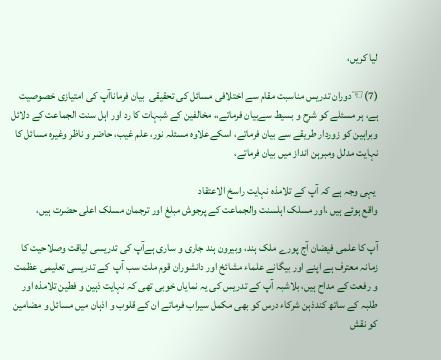لیا کریں،

(7)☜دوران تدریس مناسبت مقام سے اختلافی مسائل کی تحقیقی  بیان فرماناآپ کی امتیازی خصوصیت ہے، ہر مسئلے کو شرح و بسیط سےبیان فرماتے،، مخالفین کے شبہات کا رد اور اہل سنت الجماعت کے دلائل وبراہین کو زوردار طریقے سے بیان فرماتے، اسکےعلاوہ مسئلہ نور، علم غیب، حاضر و ناظر وغیرہ مسائل کا نہایت مدلل ومبرہن انداز میں بیان فرماتے،

 یہی وجہ ہے کہ آپ کے تلامذہ نہایت راسخ الاعتقاد
واقع ہوئے ہیں ،اور مسلک اہلسنت والجماعت کے پرجوش مبلغ اور ترجمان مسلک اعلی حضرت ہیں،

آپ کا علمی فیضان آج پورے ملک ہند، وبیرون ہند جاری و ساری ہےآپ کی تدریسی لیاقت وصلاحیت کا زمانہ معترف ہے اپنے اور بیگانے علماء مشائخ اور دانشوران قوم ملت سب آپ  کے تدریسی تعلیمی عظمت و رفعت کے مداح ہیں، بلاشبہ آپ کے تدریس کی یہ نمایاں خوبی تھی کہ نہایت ذہین و فطین تلامذہ اور طلبہ کے ساتھ کندذہن شرکاء درس کو بھی مکمل سیراب فرماتے ان کے قلوب و اذہان میں مسائل و مضامین کو نقش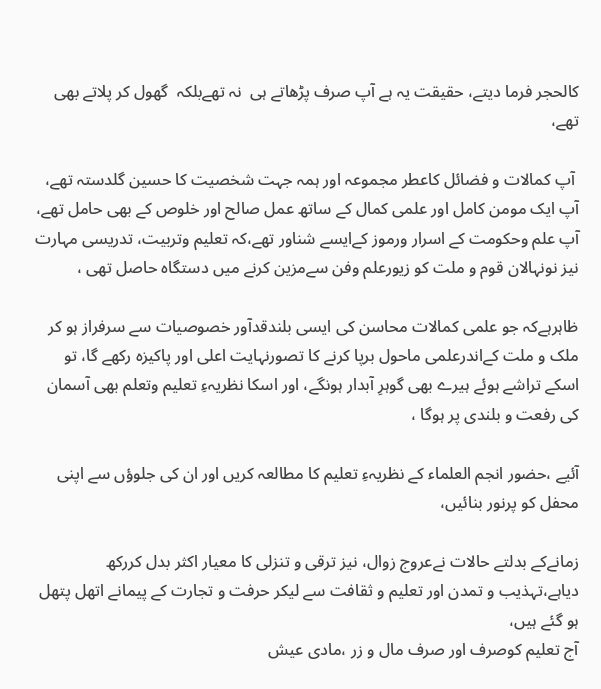کالحجر فرما دیتے، حقیقت یہ ہے آپ صرف پڑھاتے ہی  نہ تھےبلکہ  گھول کر پلاتے بھی تھے،

 آپ کمالات و فضائل کاعطر مجموعہ اور ہمہ جہت شخصیت کا حسین گلدستہ تھے، آپ ایک مومن کامل اور علمی کمال کے ساتھ عمل صالح اور خلوص کے بھی حامل تھے، آپ علم وحکومت کے اسرار ورموز کےایسے شناور تھے،کہ تعلیم وتربیت، تدریسی مہارت نیز نونہالان قوم و ملت کو زیورعلم وفن سےمزین کرنے میں دستگاہ حاصل تھی ،

ظاہرہےکہ جو علمی کمالات محاسن کی ایسی بلندقدآور خصوصیات سے سرفراز ہو کر ملک و ملت کےاندرعلمی ماحول برپا کرنے کا تصورنہایت اعلی اور پاکیزہ رکھے گا، تو اسکے تراشے ہوئے ہیرے بھی گوہرِ آبدار ہونگے، اور اسکا نظریہءِ تعلیم وتعلم بھی آسمان کی رفعت و بلندی پر ہوگا ،

آئیے ،حضور انجم العلماء کے نظریہءِ تعلیم کا مطالعہ کریں اور ان کی جلوؤں سے اپنی محفل کو پرنور بنائیں،

زمانےکے بدلتے حالات نےعروج زوال، نیز ترقی و تنزلی کا معیار اکثر بدل کررکھ دیاہے،تہذیب و تمدن اور تعلیم و ثقافت سے لیکر حرفت و تجارت کے پیمانے اتھل پتھل ہو گئے ہیں،
آج تعلیم کوصرف اور صرف مال و زر ،مادی عیش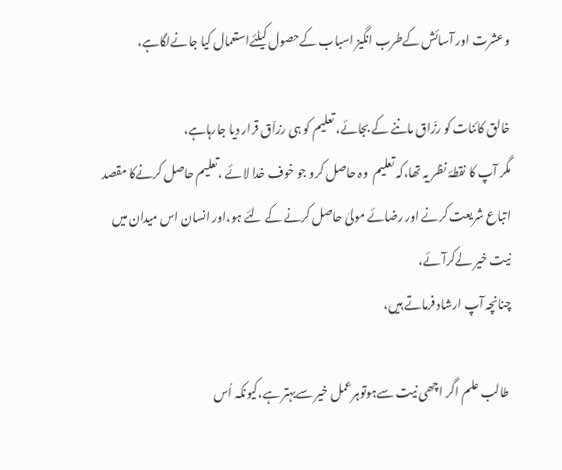وعشرت اور آسائش کےطرب انگیز اسباب کےحصول کیلئےاستعمال کیا جانےلگاہے،

خالق کائنات کو رزّاق ماننے کے بجائے، تعلیم کو ہی رزاّق قرار دیا جارہاہے،
مگر آپ کا نقطۂ نظر یہ تھا،کہ تعلیم  وہ حاصل کرو جو خوف خدا لائے ،تعلیم حاصل کرنےکا مقصد
اتباع شریعت کرنے اور رضائے مولیٰ حاصل کرنے کے لئے ہو،اور انسان اس میدان میں نیت خیر لےکرآئے،
چنانچہ آپ ارشاد فرماتے ہیں،

 طالب علم اگر اچھی نیت سےہوتوہرعمل خیر سےبہتر ہے،کیونکہ اُس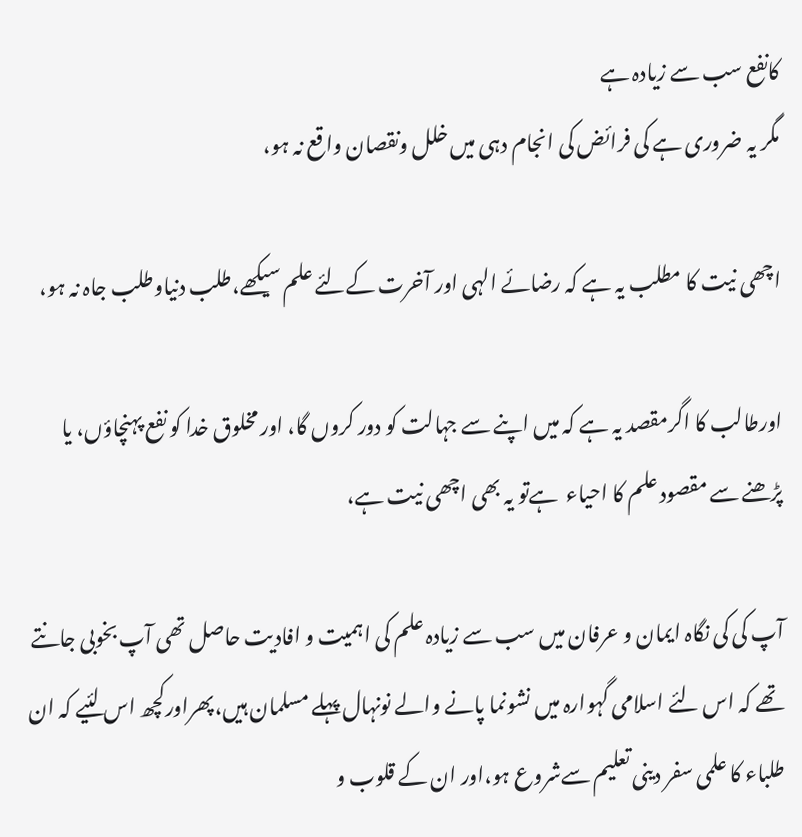کانفع سب سے زیادہ ہے
مگر یہ ضروری ہے کی فرائض کی انجام دہی میں خلل ونقصان واقع نہ ہو،

اچھی نیت کا مطلب یہ ہے کہ رضائے الہی اور آخرت کےلئے علم سیکھے،طلب دنیاوطلب جاہ نہ ہو،

اورطالب کا اگرمقصد یہ ہے کہ میں اپنے سے جہالت کو دور کروں گا، اور مخلوق خدا کو نفع پہنچاؤں، یا پڑھنے سے مقصود علم کا احیاء  ہےتو یہ بھی اچھی نیت ہے،

آپ کی کی نگاہ ایمان و عرفان میں سب سے زیادہ علم کی اہمیت و افادیت حاصل تھی آپ بخوبی جانتے تھے کہ اس لئے اسلامی گہوارہ میں نشونما پانے والے نونہال پہلے مسلمان ہیں،پھراورکچھ اس لئیے کہ ان طلباء کا علمی سفر دینی تعلیم سےشروع ہو،اور ان کے قلوب و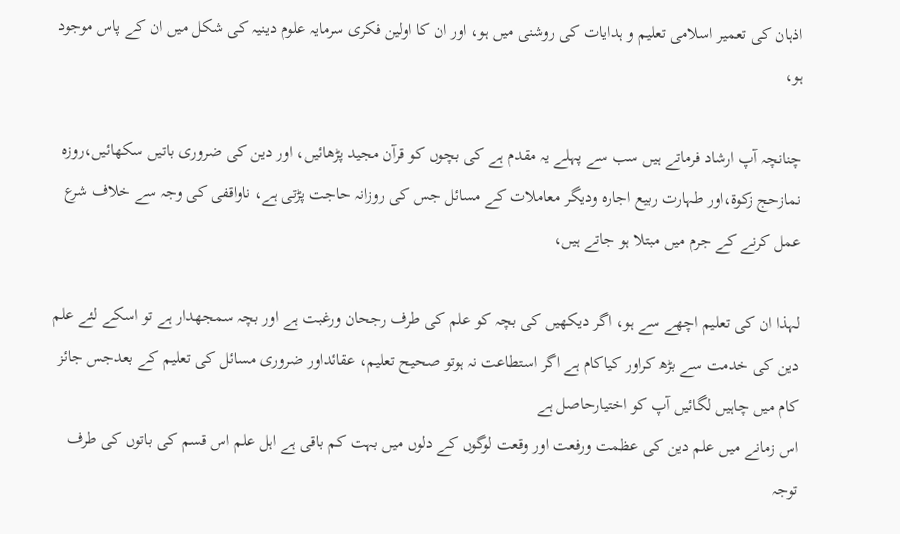اذہان کی تعمیر اسلامی تعلیم و ہدایات کی روشنی میں ہو، اور ان کا اولین فکری سرمایہ علوم دینیہ کی شکل میں ان کے پاس موجود ہو،

چنانچہ آپ ارشاد فرماتے ہیں سب سے پہلے یہ مقدم ہے کی بچوں کو قرآن مجید پڑھائیں، اور دین کی ضروری باتیں سکھائیں،روزہ نمازحج زکوة،اور طہارت ربیع اجارہ ودیگر معاملات کے مسائل جس کی روزانہ حاجت پڑتی ہے، ناواقفی کی وجہ سے خلاف شرع عمل کرنے کے جرم میں مبتلا ہو جاتے ہیں،

لہذا ان کی تعلیم اچھے سے ہو، اگر دیکھیں کی بچہ کو علم کی طرف رجحان ورغبت ہے اور بچہ سمجھدار ہے تو اسکے لئے علم دین کی خدمت سے بڑھ کراور کیاکام ہے اگر استطاعت نہ ہوتو صحیح تعلیم، عقائداور ضروری مسائل کی تعلیم کے بعدجس جائز کام میں چاہیں لگائیں آپ کو اختیارحاصل ہے
اس زمانے میں علم دین کی عظمت ورفعت اور وقعت لوگوں کے دلوں میں بہت کم باقی ہے اہل علم اس قسم کی باتوں کی طرف توجہ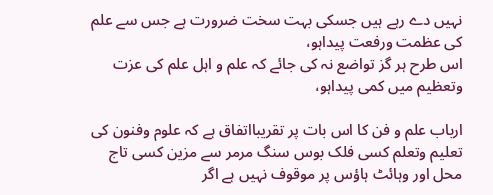نہیں دے رہے ہیں جسکی بہت سخت ضرورت ہے جس سے علم کی عظمت ورفعت پیداہو،
اس طرح ہر گز تواضع نہ کی جائے کہ علم و اہل علم کی عزت وتعظیم میں کمی پیداہو،

ارباب علم و فن کا اس بات پر تقریبااتفاق ہے کہ علوم وفنون کی تعلیم وتعلم کسی فلک بوس سنگ مرمر سے مزین کسی تاج محل اور وہائٹ ہاؤس پر موقوف نہیں ہے اگر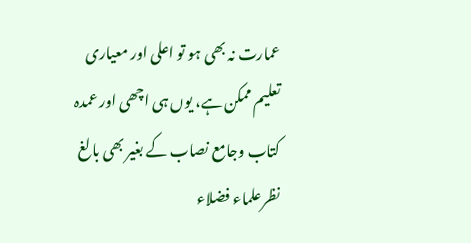عمارت نہ بھی ہو تو اعلی اور معیاری تعلیم ممکن ہے، یوں ہی اچھی اور عمدہ کتاب وجامع نصاب کے بغیر بھی بالغ نظرعلماء فضلاء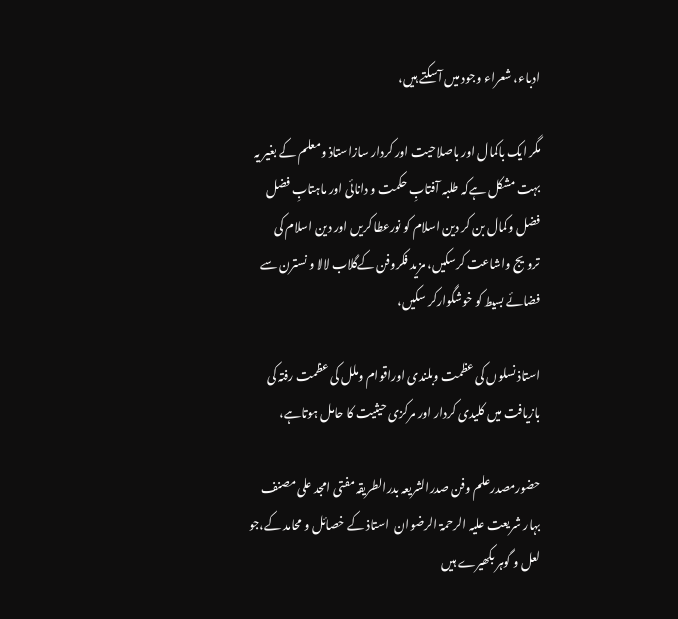ادباء، شعراء وجود میں آسکتے ہیں،

مگر ایک باکمال اور باصلاحیت اور کردار سازاستاذ ومعلم کے بغیر یہ بہت مشکل ہےکہ طلبہ آفتابِ حکمت و دانائی اور ماہتابِ فضل فضل وکمال بن کر دین اسلام کو نورعطا کریں اور دین اسلام کی ترویج واشاعت کرسکیں، مزید فکروفن کےگلاب لالا و نسترن سے فضائے بسیط کو خوشگوارکر سکیں،

استاذ نسلوں کی عظمت وبلندی اوراقوام وملل کی عظمت رفتہ کی بازیافت میں کلیدی کردار اور مرکزی حیثیت کا حامل ہوتاہے،

حضورمصدرعلم وفن صدرالشریعہ بدرالطریقہ مفتی امجد علی مصنف بہار شریعت علیہ الرحمۃ الرضوان  استاذ کے خصائل و محامد کے،جو لعل و گوہر بکھیرے ہیں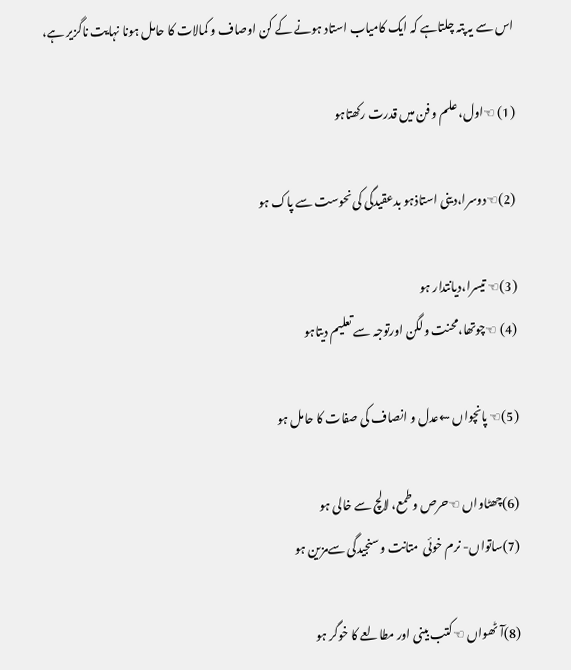اس سے یہ پتہ چلتاہے کہ ایک کامیاب استاد ہونے کے کن اوصاف و کمالات کا حامل ہونا نہایت ناگزیر ہے،

(1) ☜اول، علم و فن میں قدرت رکھتاہو

(2)☜دوسرا،دینی استاذہو بدعقیدگی کی نحوست سے پاک ہو

(3)☜ تیسرا،دیانتدار ہو
(4) ☜چوتھا،محنت ولگن اورتوجہ سے تعلیم دیتاہو

(5)☜ پانچواں ⇜عدل و انصاف کی صفات کا حامل ہو

(6)چھٹاواں ☜حرص وطمع، لالچ سے خالی ہو
(7)ساتواں- نرم خوئی  متانت و سنجیدگی سےمزین ہو

(8)آٹھواں ☜کتب بینی اور مطالعے کا خوگر ہو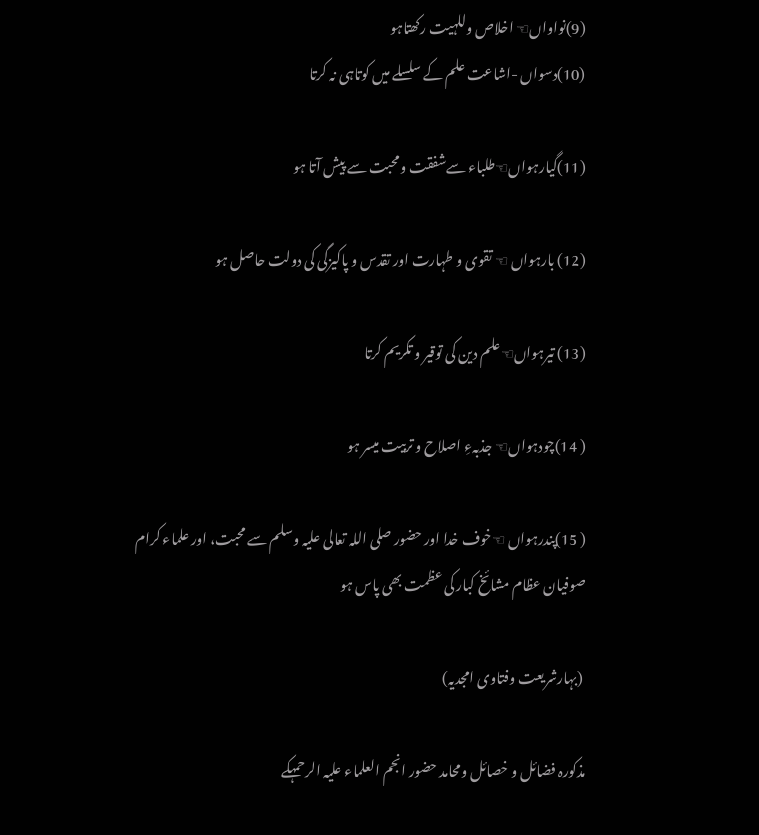(9)نواواں☜ اخلاص وللہیت رکھتاہو
(10)دسواں -اشاعت علم کے سلسلے میں کوتاہی نہ کرتا

(11)گیارہواں☜طلباء سےشفقت ومحبت سے پیش آتا ہو

(12) بارہواں ☜ تقوی و طہارت اور تقدس و پاکیزگی کی دولت حاصل ہو

(13) تیرہواں☜علم دین کی توقیر و تکریم کرتا

( 14)چودہواں☜ جذبہءِ اصلاح و تربیت میسر ہو

( 15)پندرہواں ☜خوف خدا اور حضور صلی اللہ تعالی علیہ وسلم سے محبت، اور علماء کرام صوفیان عظام مشائخ کبار کی عظمت بھی پاس ہو

 (بہارشریعت وفتاوی امجدیہ)

مذکورہ فضائل و خصائل ومحامد حضور انجم العلماء علیہ الرحمہکے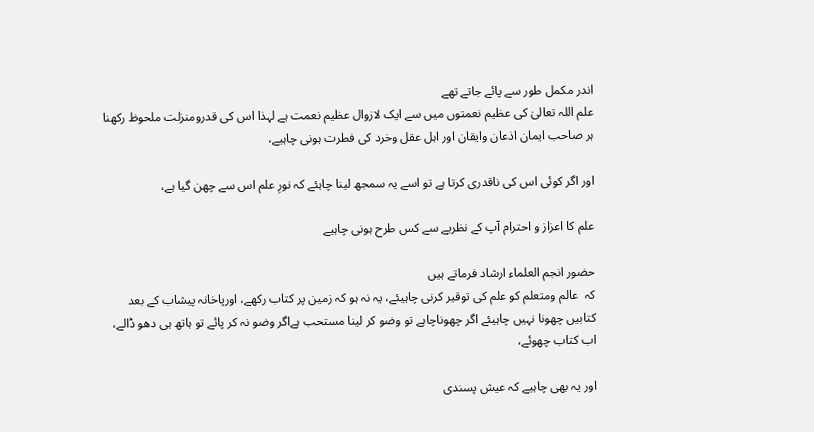اندر مکمل طور سے پائے جاتے تھے
علم اللہ تعالیٰ کی عظیم نعمتوں میں سے ایک لازوال عظیم نعمت ہے لہذا اس کی قدرومنزلت ملحوظ رکھنا ہر صاحب ایمان اذعان وایقان اور اہل عقل وخرد کی فطرت ہونی چاہیے،

اور اگر کوئی اس کی ناقدری کرتا ہے تو اسے یہ سمجھ لینا چاہئے کہ نورِ علم اس سے چھن گیا ہے،

علم کا اعزاز و احترام آپ کے نظریے سے کس طرح ہونی چاہیے

حضور انجم العلماء ارشاد فرماتے ہیں
کہ  عالم ومتعلم کو علم کی توقیر کرنی چاہیئے، یہ نہ ہو کہ زمین پر کتاب رکھے، اورپاخانہ پیشاب کے بعد کتابیں چھونا نہیں چاہیئے اگر چھوناچاہے تو وضو کر لینا مستحب ہےاگر وضو نہ کر پائے تو ہاتھ ہی دھو ڈالے، اب کتاب چھوئے،

اور یہ بھی چاہیے کہ عیش پسندی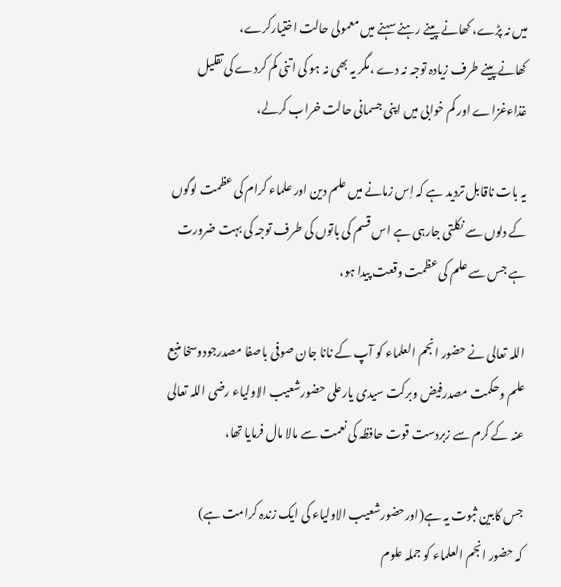میں نہ پڑے، کھانے پینے رہنے سہنے میں معمولی حالت اختیارکرے،
کھانےپینے طرف زیادہ توجہ نہ دے ،مگر یہ بھی نہ ہو کی اتنی کم کردے کی تقلیل غذاءغزاے اور کم خوابی میں اپنی جسمانی حالت خراب کرلے،

یہ بات ناقابل تردید ہے کہ اِس زمانے میں علم دین اور علماء کرام کی عظمت لوگوں کے دلوں سے نکلتی جارہی ہے اس قسم کی باتوں کی طرف توجہ کی بہت ضرورت ہے جس سے علم کی عظمت وقعت پیدا ہو،

اللہ تعالی نے حضور انجم العلماء کو آپ کے نانا جان صوفی باصفا مصدرجودوسخا منبع علم وحکمت مصدرفیض وبرکت سیدی یارعلی حضورشعیب الاولیاء رضی اللہ تعالی عنہ کے کرم سے زبردست قوت حافظہ کی نعمت سے مالا مال فرمایا تھا،

جس کابین ثبوت یہ ہے(اورحضورشعیب الاولیاء کی ایک زندہ کرامت ہے)
کہ حضور انجم العلماء کو جملہ علوم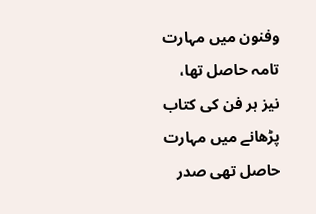وفنون میں مہارت تامہ حاصل تھا،
نیز ہر فن کی کتاب پڑھانے میں مہارت حاصل تھی صدر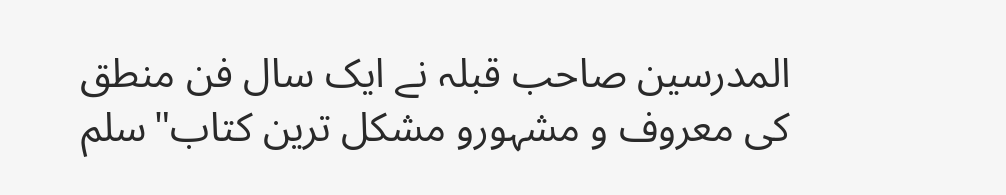المدرسین صاحب قبلہ نے ایک سال فن منطق کی معروف و مشہورو مشکل ترین کتاب"سلم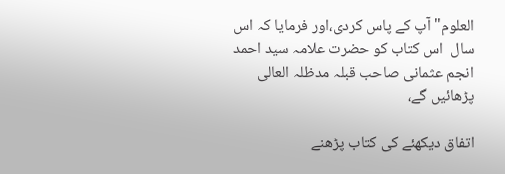العلوم" آپ کے پاس کردی،اور فرمایا کہ اس سال  اس کتاب کو حضرت علامہ سید احمد انجم عثمانی صاحب قبلہ مدظلہ العالی پڑھائیں گے،

اتفاق دیکھئے کی کتاب پڑھنے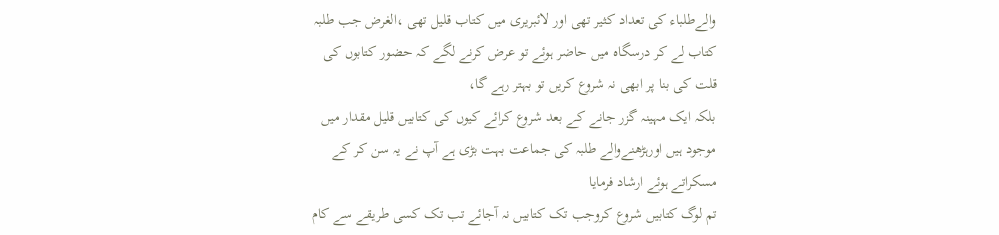والےطلباء کی تعداد کثیر تھی اور لائبریری میں کتاب قلیل تھی ،الغرض جب طلبہ کتاب لے کر درسگاہ میں حاضر ہوئے تو عرض کرنے لگے کہ حضور کتابوں کی قلت کی بنا پر ابھی نہ شروع کریں تو بہتر رہے گا،
بلکہ ایک مہینہ گزر جانے کے بعد شروع کرائے کیوں کی کتابیں قلیل مقدار میں موجود ہیں اورہڑھنےوالے طلبہ کی جماعت بہت بڑی ہے آپ نے یہ سن کر کے مسکراتے ہوئے ارشاد فرمایا
تم لوگ کتابیں شروع کروجب تک کتابیں نہ آجائے تب تک کسی طریقے سے کام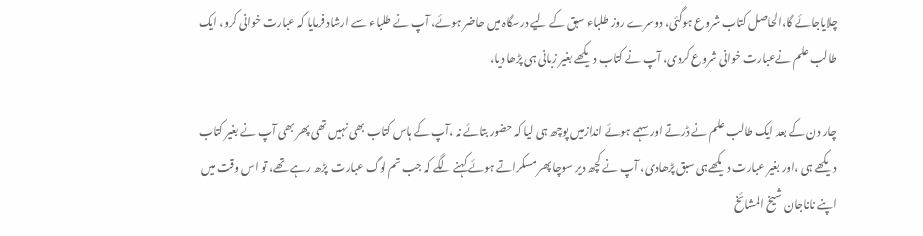چلایاجائے گا،الحاصل کتاب شروع ہوگئی، دوسرے روز طلباء سبق کے لیے درسگاہ میں حاضر ہوئے، آپ نے طلباء سے ارشاد فرمایا کہ عبارت خوانی کرو، ایک طالب علم نےعبارت خوانی شروع کردی، آپ نے کتاب دیکھے بغیر زبانی ہی پڑھا دیا،

چار دن کے بعد ایک طالب علم نے ڈرتے اور سہمے ہوئے اندازمیں پوچھ ہی لیا کہ حضور بتائے نہ ،آپ کے ہاس کتاب بھی نہیں تھی پھر بھی آپ نے بغیر کتاب دیکھے ہی ،اور بغیر عبارت دیکھےہی سبق پڑھادی، آپ نے کچھ دیر سوچا پھر مسکراتے ہوئے کہنے لگے کہ جب تم لوگ عبارت  پڑھ رہے تھے، تو اس وقت میں اپنے ناناجان شیخ المشائخ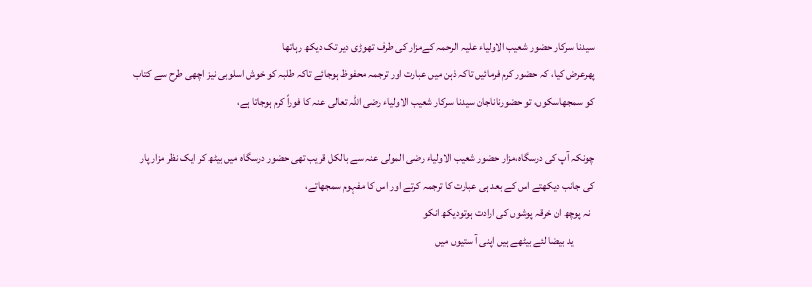سیدنا سرکار حضور شعیب الاولیاء علیہ الرحمہ کےمزار کی طرف تھوڑی دیر تک دیکھ رہاتھا
پھرعرض کیا، کہ حضور کرم فرمائیں تاکہ ذہن میں عبارت اور ترجمہ محفوظ ہوجائے تاکہ طلبہ کو خوش اسلوبی نیز اچھی طرح سے کتاب کو سمجھاسکوں، تو حضورناناجان سیدنا سرکار شعیب الاولیاء رضی اللہ تعالی عنہ کا فوراً کرم ہوجاتا ہے،

چونکہ آپ کی درسگاہ،مزار حضور شعیب الاولیاء رضی المولی عنہ سے بالکل قریب تھی حضور درسگاہ میں بیٹھ کر ایک نظر مزار پار کی جانب دیکھتے اس کے بعد ہی عبارت کا ترجمہ کرتے اور اس کا مفہوم سمجھاتے،
  نہ پوچھ ان خرقہ پوشوں کی ارادت ہوتودیکھ انکو
          ید بیضا لئے بیٹھے ہیں اپنی آ ستیوں میں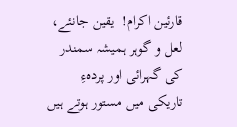قارئین اکرام!  یقین جانئے، لعل و گوہر ہمیشہ سمندر کی گہرائی اور پردہءِ تاریکی میں مستور ہوتے ہیں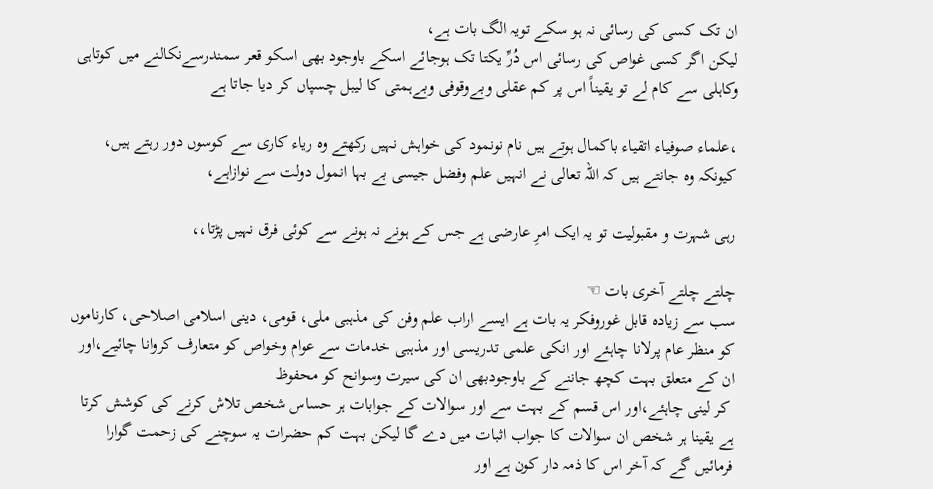ان تک کسی کی رسائی نہ ہو سکے تویہ الگ بات ہے،
لیکن اگر کسی غواص کی رسائی اس دُرِّ یکتا تک ہوجائے اسکے باوجود بھی اسکو قعر سمندرسےنکالنے میں کوتاہی وکاہلی سے کام لے تو یقیناً اس پر کم عقلی وبےوقوفی وبےہمتی کا لیبل چسپاں کر دیا جاتا ہے

،علماء صوفیاء اتقیاء باکمال ہوتے ہیں نام نونمود کی خواہش نہیں رکھتے وہ ریاء کاری سے کوسوں دور رہتے ہیں، کیونکہ وہ جانتے ہیں کہ اللہ تعالی نے انہیں علم وفضل جیسی بے بہا انمول دولت سے نوازاہے،

رہی شہرت و مقبولیت تو یہ ایک امرِ عارضی ہے جس کے ہونے نہ ہونے سے کوئی فرق نہیں پڑتا،،

چلتے چلتے آخری بات ☜
سب سے زیادہ قابل غوروفکر یہ بات ہے ایسے اراب علم وفن کی مذہبی ملی، قومی، دینی اسلامی اصلاحی، کارناموں کو منظر عام پرلانا چاہئے اور انکی علمی تدریسی اور مذہبی خدمات سے عوام وخواص کو متعارف کروانا چائیے،اور ان کے متعلق بہت کچھ جاننے کے باوجودبھی ان کی سیرت وسوانح کو محفوظ
 کر لینی چاہئے،اور اس قسم کے بہت سے اور سوالات کے جوابات ہر حساس شخص تلاش کرنے کی کوشش کرتا ہے یقینا ہر شخص ان سوالات کا جواب اثبات میں دے گا لیکن بہت کم حضرات یہ سوچنے کی زحمت گوارا فرمائیں گے کہ آخر اس کا ذمہ دار کون ہے اور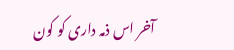آخر اس ذمہ داری کو کون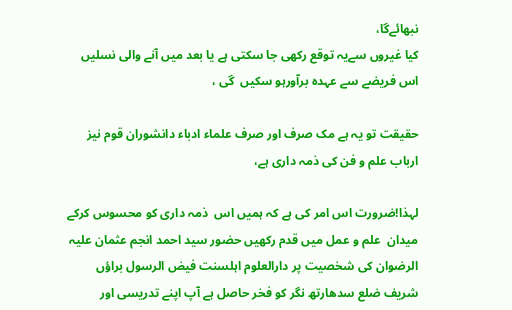نبھائےگا،
کیا غیروں سےیہ توقع رکھی جا سکتی ہے یا بعد میں آنے والی نسلیں اس فریضے سے عہدہ برآورہو سکیں  گی ،

حقیقت تو یہ ہے مک صرف اور صرف علماء ادباء دانشوران قوم نیز ارباب علم و فن کی ذمہ داری ہے،

لہذا!ضرورت اس امر کی ہے کہ ہمیں اس  ذمہ داری کو محسوس کرکے میدان  علم و عمل میں قدم رکھیں حضور سید احمد انجم عثمان علیہ الرضوان کی شخصیت پر دارالعلوم اہلسنت فیض الرسول براؤں شریف ضلع سدھارتھ نگر کو فخر حاصل ہے آپ اپنے تدریسی اور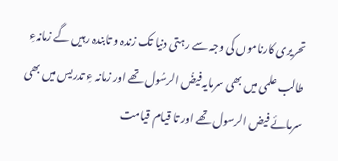تحریری کارناموں کی وجہ سے رہتی دنیا تک زندہ و تابندہ رہیں گے زمانہءِ طالب علمی میں بھی سرمایہ فیضُ الرسُول تھے اور زمانہ ءِ تدریس میں بھی سرمائے فیض الرسول تھے اور تا قیام قیامت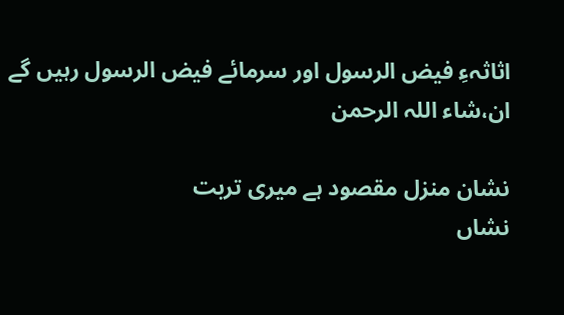اثاثہءِ فیض الرسول اور سرمائے فیض الرسول رہیں گے
ان،شاء اللہ الرحمن

نشان منزل مقصود ہے میری تربت
نشاں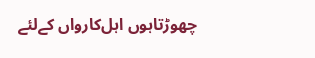چھوڑتاہوں اہل‌کارواں کےلئے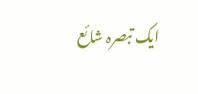ایک تبصرہ شائع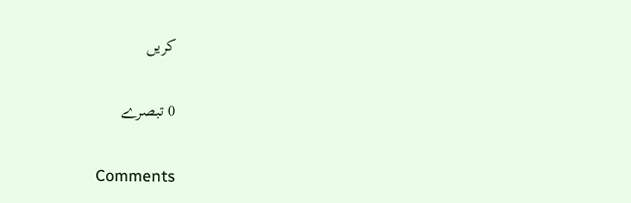کریں

0 تبصرے

Comments